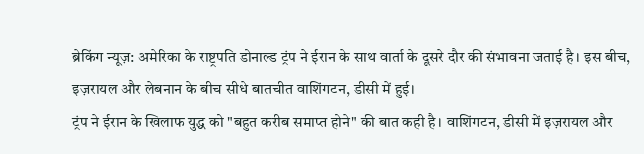ब्रेकिंग न्यूज़: अमेरिका के राष्ट्रपति डोनाल्ड ट्रंप ने ईरान के साथ वार्ता के दूसरे दौर की संभावना जताई है। इस बीच, इज़रायल और लेबनान के बीच सीधे बातचीत वाशिंगटन, डीसी में हुई।
ट्रंप ने ईरान के खिलाफ युद्ध को "बहुत करीब समाप्त होने" की बात कही है। वाशिंगटन, डीसी में इज़रायल और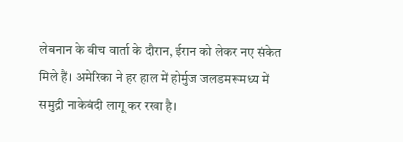लेबनान के बीच वार्ता के दौरान, ईरान को लेकर नए संकेत मिले हैं। अमेरिका ने हर हाल में होर्मुज जलडमरूमध्य में समुद्री नाकेबंदी लागू कर रखा है।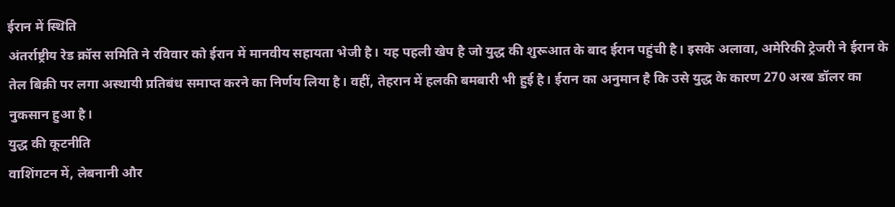ईरान में स्थिति
अंतर्राष्ट्रीय रेड क्रॉस समिति ने रविवार को ईरान में मानवीय सहायता भेजी है। यह पहली खेप है जो युद्ध की शुरूआत के बाद ईरान पहुंची है। इसके अलावा, अमेरिकी ट्रेजरी ने ईरान के तेल बिक्री पर लगा अस्थायी प्रतिबंध समाप्त करने का निर्णय लिया है। वहीं, तेहरान में हलकी बमबारी भी हुई है। ईरान का अनुमान है कि उसे युद्ध के कारण 270 अरब डॉलर का नुकसान हुआ है।
युद्ध की कूटनीति
वाशिंगटन में, लेबनानी और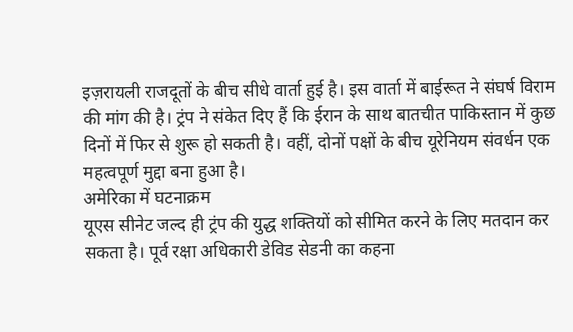इज़रायली राजदूतों के बीच सीधे वार्ता हुई है। इस वार्ता में बाईरूत ने संघर्ष विराम की मांग की है। ट्रंप ने संकेत दिए हैं कि ईरान के साथ बातचीत पाकिस्तान में कुछ दिनों में फिर से शुरू हो सकती है। वहीं, दोनों पक्षों के बीच यूरेनियम संवर्धन एक महत्वपूर्ण मुद्दा बना हुआ है।
अमेरिका में घटनाक्रम
यूएस सीनेट जल्द ही ट्रंप की युद्ध शक्तियों को सीमित करने के लिए मतदान कर सकता है। पूर्व रक्षा अधिकारी डेविड सेडनी का कहना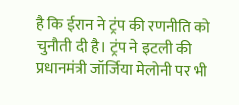है कि ईरान ने ट्रंप की रणनीति को चुनौती दी है। ट्रंप ने इटली की प्रधानमंत्री जॉर्जिया मेलोनी पर भी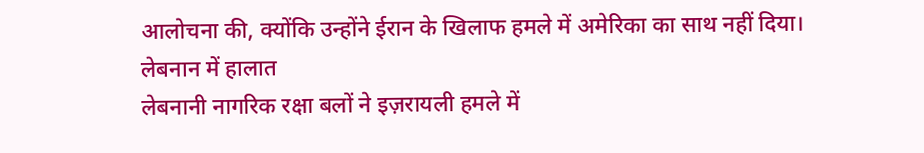आलोचना की, क्योंकि उन्होंने ईरान के खिलाफ हमले में अमेरिका का साथ नहीं दिया।
लेबनान में हालात
लेबनानी नागरिक रक्षा बलों ने इज़रायली हमले में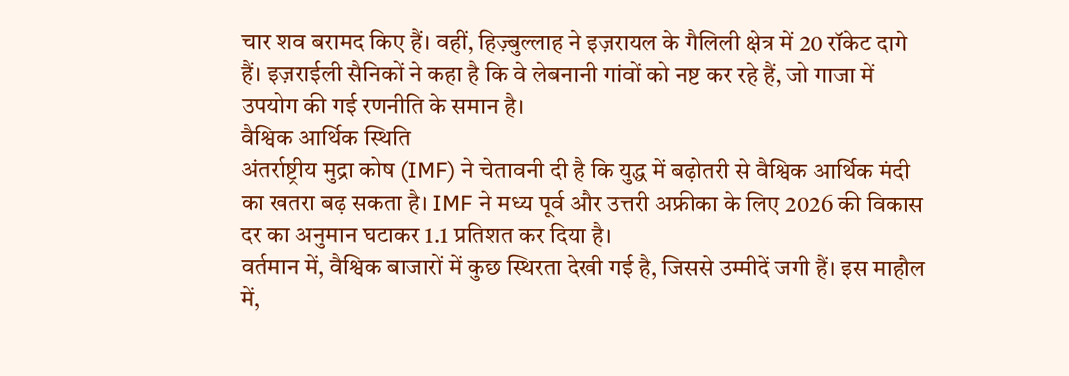चार शव बरामद किए हैं। वहीं, हिज़्बुल्लाह ने इज़रायल के गैलिली क्षेत्र में 20 रॉकेट दागे हैं। इज़राईली सैनिकों ने कहा है कि वे लेबनानी गांवों को नष्ट कर रहे हैं, जो गाजा में उपयोग की गई रणनीति के समान है।
वैश्विक आर्थिक स्थिति
अंतर्राष्ट्रीय मुद्रा कोष (IMF) ने चेतावनी दी है कि युद्ध में बढ़ोतरी से वैश्विक आर्थिक मंदी का खतरा बढ़ सकता है। IMF ने मध्य पूर्व और उत्तरी अफ्रीका के लिए 2026 की विकास दर का अनुमान घटाकर 1.1 प्रतिशत कर दिया है।
वर्तमान में, वैश्विक बाजारों में कुछ स्थिरता देखी गई है, जिससे उम्मीदें जगी हैं। इस माहौल में,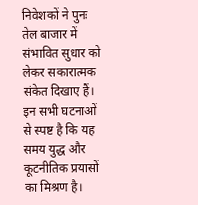निवेशकों ने पुनः तेल बाजार में संभावित सुधार को लेकर सकारात्मक संकेत दिखाए हैं।
इन सभी घटनाओं से स्पष्ट है कि यह समय युद्ध और कूटनीतिक प्रयासों का मिश्रण है।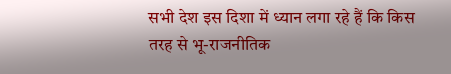सभी देश इस दिशा में ध्यान लगा रहे हैं कि किस तरह से भू-राजनीतिक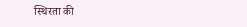स्थिरता की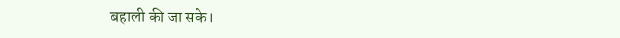बहाली की जा सके।